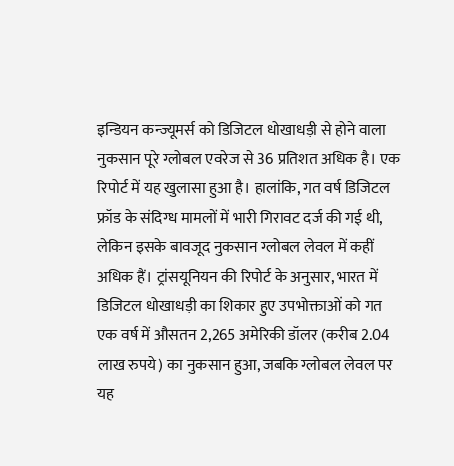इन्डियन कन्ज्यूमर्स को डिजिटल धोखाधड़ी से होने वाला नुकसान पूरे ग्लोबल एवरेज से 36 प्रतिशत अधिक है। एक रिपोर्ट में यह खुलासा हुआ है। हालांकि, गत वर्ष डिजिटल फ्रॉड के संदिग्ध मामलों में भारी गिरावट दर्ज की गई थी, लेकिन इसके बावजूद नुकसान ग्लोबल लेवल में कहीं अधिक हैं। ट्रांसयूनियन की रिपोर्ट के अनुसार, भारत में डिजिटल धोखाधड़ी का शिकार हुए उपभोक्ताओं को गत एक वर्ष में औसतन 2,265 अमेरिकी डॉलर (करीब 2.04 लाख रुपये) का नुकसान हुआ, जबकि ग्लोबल लेवल पर यह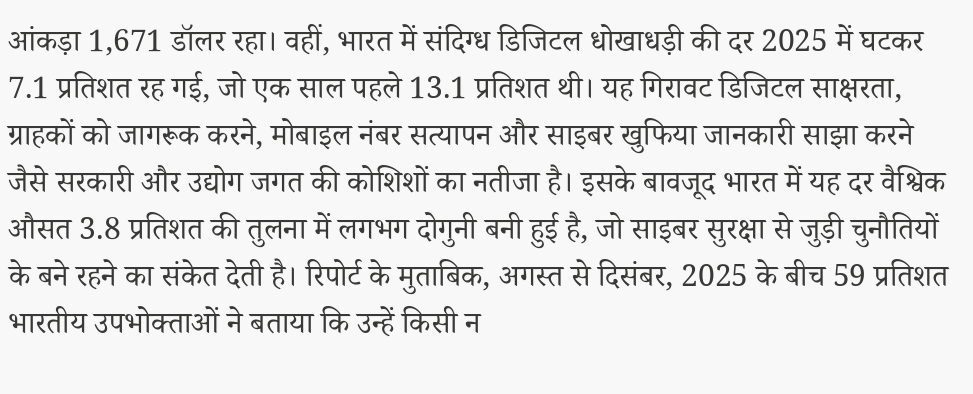आंकड़ा 1,671 डॉलर रहा। वहीं, भारत में संदिग्ध डिजिटल धोखाधड़ी की दर 2025 में घटकर 7.1 प्रतिशत रह गई, जो एक साल पहले 13.1 प्रतिशत थी। यह गिरावट डिजिटल साक्षरता, ग्राहकों को जागरूक करने, मोबाइल नंबर सत्यापन और साइबर खुफिया जानकारी साझा करने जैसे सरकारी और उद्योग जगत की कोशिशों का नतीजा है। इसके बावजूद भारत में यह दर वैश्विक औसत 3.8 प्रतिशत की तुलना में लगभग दोगुनी बनी हुई है, जो साइबर सुरक्षा से जुड़ी चुनौतियों के बने रहने का संकेत देती है। रिपोर्ट के मुताबिक, अगस्त से दिसंबर, 2025 के बीच 59 प्रतिशत भारतीय उपभोक्ताओं ने बताया कि उन्हें किसी न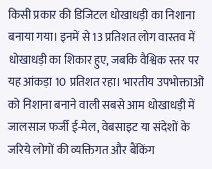किसी प्रकार की डिजिटल धोखाधड़ी का निशाना बनाया गया। इनमें से 13 प्रतिशत लोग वास्तव में धोखाधड़ी का शिकार हुए, जबकि वैश्विक स्तर पर यह आंकड़ा 10 प्रतिशत रहा। भारतीय उपभोक्ताओं को निशाना बनाने वाली सबसे आम धोखाधड़ी में जालसाज फर्जी ई-मेल, वेबसाइट या संदेशों के जरिये लोगों की व्यक्तिगत और बैंकिंग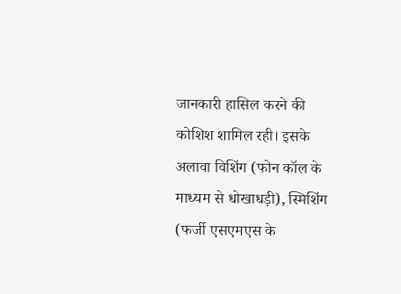जानकारी हासिल करने की कोशिश शामिल रही। इसके अलावा विशिंग (फोन कॉल के माध्यम से धोखाधड़ी), स्मिशिंग (फर्जी एसएमएस के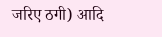जरिए ठगी) आदि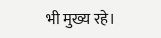भी मुख्य रहे।